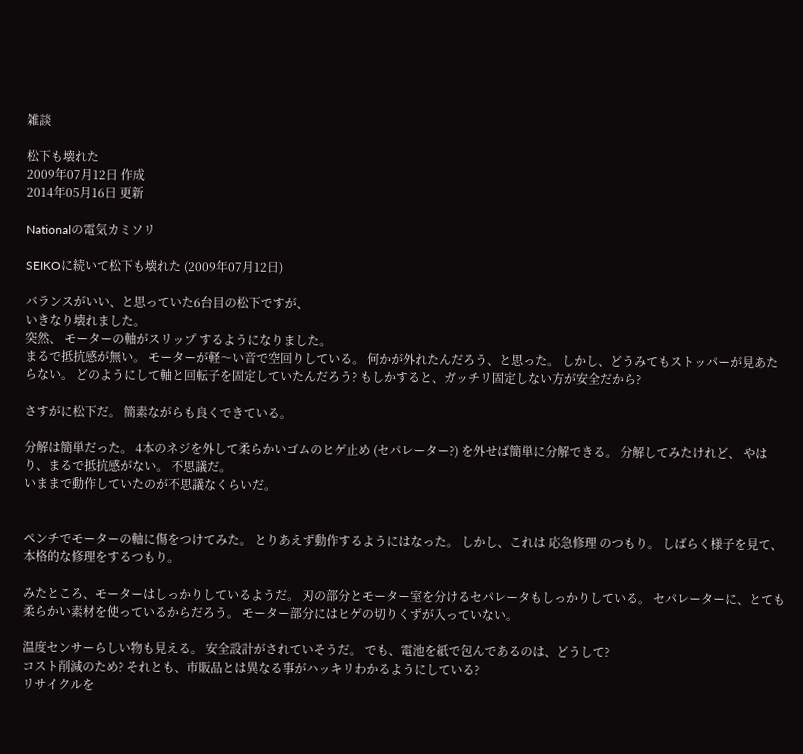雑談

松下も壊れた
2009年07月12日 作成
2014年05月16日 更新

Nationalの電気カミソリ

SEIKOに続いて松下も壊れた (2009年07月12日)

バランスがいい、と思っていた6台目の松下ですが、
いきなり壊れました。
突然、 モーターの軸がスリップ するようになりました。
まるで抵抗感が無い。 モーターが軽〜い音で空回りしている。 何かが外れたんだろう、と思った。 しかし、どうみてもストッパーが見あたらない。 どのようにして軸と回転子を固定していたんだろう? もしかすると、ガッチリ固定しない方が安全だから?

さすがに松下だ。 簡素ながらも良くできている。

分解は簡単だった。 4本のネジを外して柔らかいゴムのヒゲ止め (セパレーター?) を外せば簡単に分解できる。 分解してみたけれど、 やはり、まるで抵抗感がない。 不思議だ。
いままで動作していたのが不思議なくらいだ。


ペンチでモーターの軸に傷をつけてみた。 とりあえず動作するようにはなった。 しかし、これは 応急修理 のつもり。 しばらく様子を見て、本格的な修理をするつもり。

みたところ、モーターはしっかりしているようだ。 刃の部分とモーター室を分けるセパレータもしっかりしている。 セパレーターに、とても柔らかい素材を使っているからだろう。 モーター部分にはヒゲの切りくずが入っていない。

温度センサーらしい物も見える。 安全設計がされていそうだ。 でも、電池を紙で包んであるのは、どうして?
コスト削減のため? それとも、市販品とは異なる事がハッキリわかるようにしている?
リサイクルを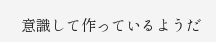意識して作っているようだ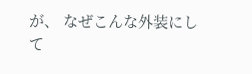が、 なぜこんな外装にして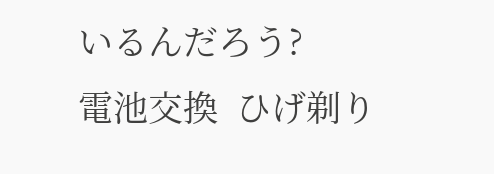いるんだろう?
電池交換  ひげ剃り